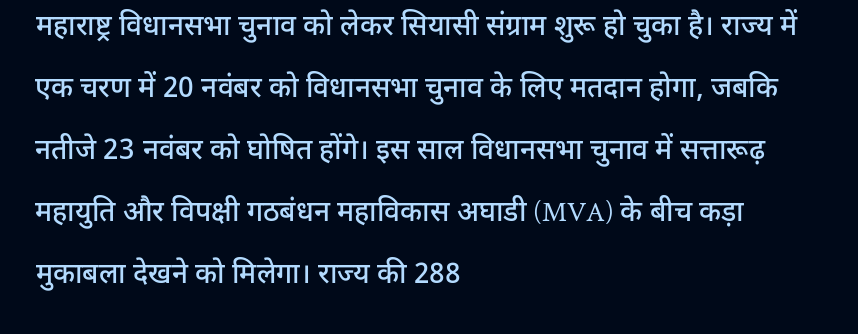महाराष्ट्र विधानसभा चुनाव को लेकर सियासी संग्राम शुरू हो चुका है। राज्य में एक चरण में 20 नवंबर को विधानसभा चुनाव के लिए मतदान होगा, जबकि नतीजे 23 नवंबर को घोषित होंगे। इस साल विधानसभा चुनाव में सत्तारूढ़ महायुति और विपक्षी गठबंधन महाविकास अघाडी (MVA) के बीच कड़ा मुकाबला देखने को मिलेगा। राज्य की 288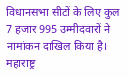विधानसभा सीटों के लिए कुल 7 हजार 995 उम्मीदवारों ने नामांकन दाखिल किया है।
महाराष्ट्र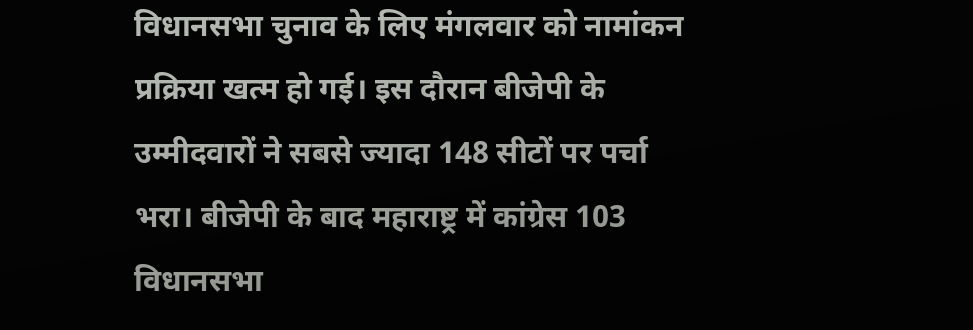विधानसभा चुनाव के लिए मंगलवार को नामांकन प्रक्रिया खत्म हो गई। इस दौरान बीजेपी के उम्मीदवारों ने सबसे ज्यादा 148 सीटों पर पर्चा भरा। बीजेपी के बाद महाराष्ट्र में कांग्रेस 103 विधानसभा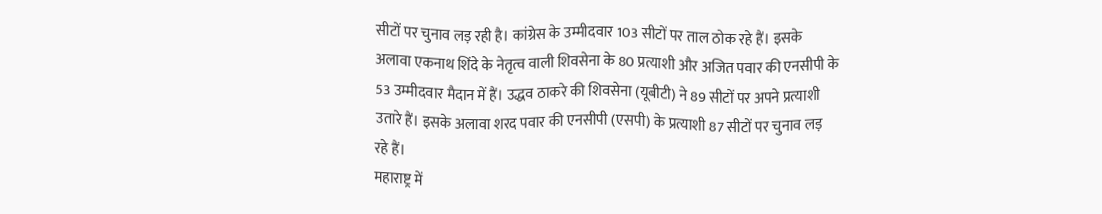सीटों पर चुनाव लड़ रही है। कांग्रेस के उम्मीदवार 103 सीटों पर ताल ठोक रहे हैं। इसके अलावा एकनाथ शिंदे के नेतृत्व वाली शिवसेना के 80 प्रत्याशी और अजित पवार की एनसीपी के 53 उम्मीदवार मैदान में हैं। उद्धव ठाकरे की शिवसेना (यूबीटी) ने 89 सीटों पर अपने प्रत्याशी उतारे हैं। इसके अलावा शरद पवार की एनसीपी (एसपी) के प्रत्याशी 87 सीटों पर चुनाव लड़ रहे हैं।
महाराष्ट्र में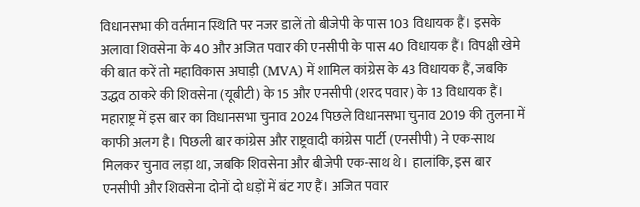विधानसभा की वर्तमान स्थिति पर नजर डालें तो बीजेपी के पास 103 विधायक हैं। इसके अलावा शिवसेना के 40 और अजित पवार की एनसीपी के पास 40 विधायक हैं। विपक्षी खेमे की बात करें तो महाविकास अघाड़ी (MVA) में शामिल कांग्रेस के 43 विधायक हैं, जबकि उद्धव ठाकरे की शिवसेना (यूबीटी) के 15 और एनसीपी (शरद पवार) के 13 विधायक हैं।
महाराष्ट्र में इस बार का विधानसभा चुनाव 2024 पिछले विधानसभा चुनाव 2019 की तुलना में काफी अलग है। पिछली बार कांग्रेस और राष्ट्रवादी कांग्रेस पार्टी (एनसीपी) ने एक-साथ मिलकर चुनाव लड़ा था, जबकि शिवसेना और बीजेपी एक-साथ थे। हालांकि, इस बार एनसीपी और शिवसेना दोनों दो धड़ों में बंट गए हैं। अजित पवार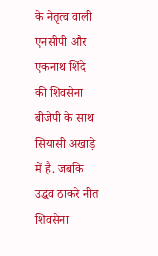के नेतृत्व वाली एनसीपी और एकनाथ शिंदे की शिवसेना बीजेपी के साथ सियासी अखाड़े में है. जबकि उद्धव ठाकरे नीत शिवसेना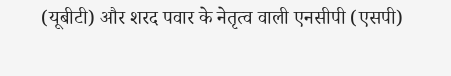(यूबीटी) और शरद पवार के नेतृत्व वाली एनसीपी (एसपी)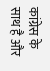कांग्रेस के साथ है और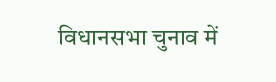विधानसभा चुनाव में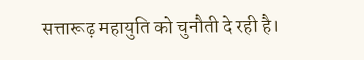सत्तारूढ़ महायुति को चुनौती दे रही है।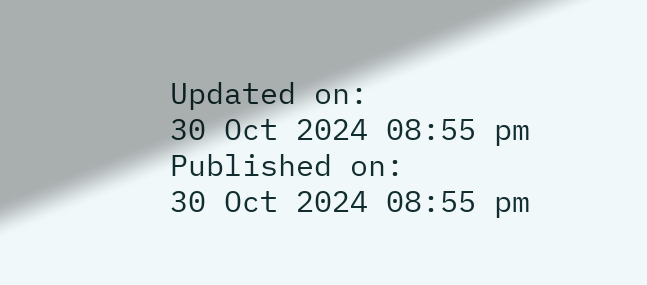Updated on:
30 Oct 2024 08:55 pm
Published on:
30 Oct 2024 08:55 pm